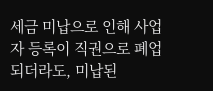세금 미납으로 인해 사업자 등록이 직권으로 폐업되더라도, 미납된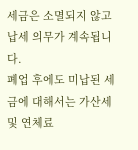세금은 소멸되지 않고 납세 의무가 계속됩니다.
폐업 후에도 미납된 세금에 대해서는 가산세 및 연체료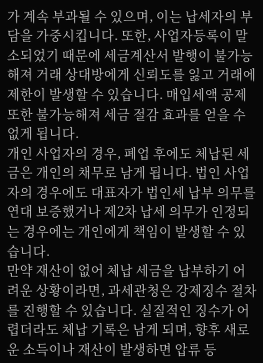가 계속 부과될 수 있으며, 이는 납세자의 부담을 가중시킵니다. 또한, 사업자등록이 말소되었기 때문에 세금계산서 발행이 불가능해져 거래 상대방에게 신뢰도를 잃고 거래에 제한이 발생할 수 있습니다. 매입세액 공제 또한 불가능해져 세금 절감 효과를 얻을 수 없게 됩니다.
개인 사업자의 경우, 폐업 후에도 체납된 세금은 개인의 채무로 남게 됩니다. 법인 사업자의 경우에도 대표자가 법인세 납부 의무를 연대 보증했거나 제2차 납세 의무가 인정되는 경우에는 개인에게 책임이 발생할 수 있습니다.
만약 재산이 없어 체납 세금을 납부하기 어려운 상황이라면, 과세관청은 강제징수 절차를 진행할 수 있습니다. 실질적인 징수가 어렵더라도 체납 기록은 남게 되며, 향후 새로운 소득이나 재산이 발생하면 압류 등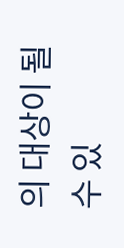의 대상이 될 수 있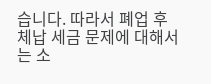습니다. 따라서 폐업 후 체납 세금 문제에 대해서는 소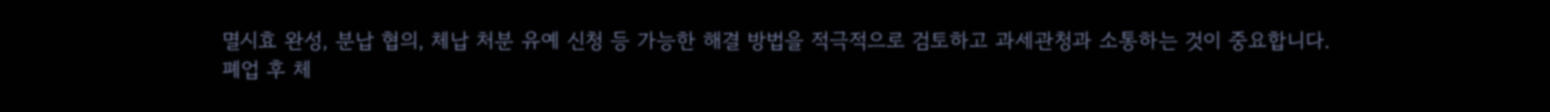멸시효 완성, 분납 협의, 체납 처분 유예 신청 등 가능한 해결 방법을 적극적으로 검토하고 과세관청과 소통하는 것이 중요합니다.
폐업 후 체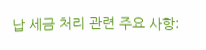납 세금 처리 관련 주요 사항: